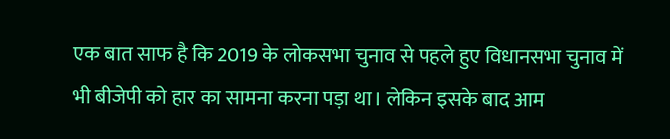एक बात साफ है कि 2019 के लोकसभा चुनाव से पहले हुए विधानसभा चुनाव में भी बीजेपी को हार का सामना करना पड़ा था। लेकिन इसके बाद आम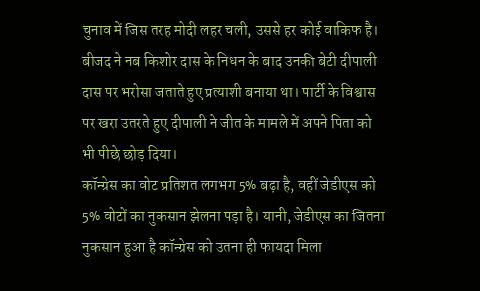चुनाव में जिस तरह मोदी लहर चली, उससे हर कोई वाकिफ है।
बीजद ने नब किशोर दास के निधन के बाद उनकी बेटी दीपाली दास पर भरोसा जताते हुए प्रत्याशी बनाया था। पार्टी के विश्वास पर खरा उतरते हुए दीपाली ने जीत के मामले में अपने पिता को भी पीछे छोड़ दिया।
कॉन्ग्रेस का वोट प्रतिशत लगभग 5% बढ़ा है, वहीं जेडीएस को 5% वोटों का नुकसान झेलना पड़ा है। यानी, जेडीएस का जितना नुकसान हुआ है कॉन्ग्रेस को उतना ही फायदा मिला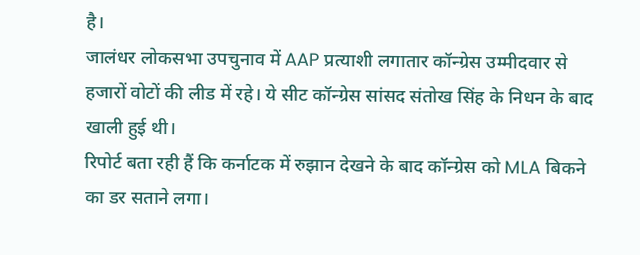है।
जालंधर लोकसभा उपचुनाव में AAP प्रत्याशी लगातार कॉन्ग्रेस उम्मीदवार से हजारों वोटों की लीड में रहे। ये सीट कॉन्ग्रेस सांसद संतोख सिंह के निधन के बाद खाली हुई थी।
रिपोर्ट बता रही हैं कि कर्नाटक में रुझान देखने के बाद कॉन्ग्रेस को MLA बिकने का डर सताने लगा।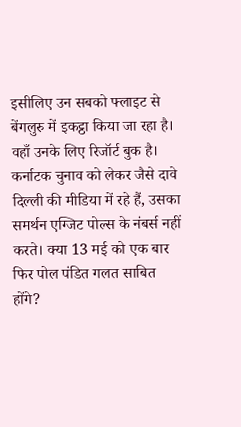इसीलिए उन सबको फ्लाइट से बेंगलुरु में इकट्ठा किया जा रहा है। वहाँ उनके लिए रिजॉर्ट बुक है।
कर्नाटक चुनाव को लेकर जैसे दावे दिल्ली की मीडिया में रहे हैं, उसका समर्थन एग्जिट पोल्स के नंबर्स नहीं करते। क्या 13 मई को एक बार फिर पोल पंडित गलत साबित होंगे?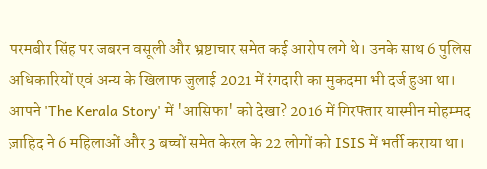परमबीर सिंह पर जबरन वसूली और भ्रष्टाचार समेत कई आरोप लगे थे। उनके साथ 6 पुलिस अधिकारियों एवं अन्य के खिलाफ जुलाई 2021 में रंगदारी का मुकदमा भी दर्ज हुआ था।
आपने 'The Kerala Story' में 'आसिफा' को देखा? 2016 में गिरफ्तार यास्मीन मोहम्मद ज़ाहिद ने 6 महिलाओं और 3 बच्चों समेत केरल के 22 लोगों को ISIS में भर्ती कराया था।